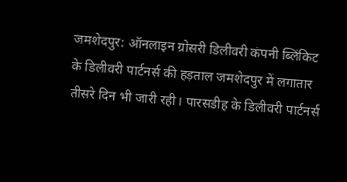जमशेदपुर: ऑनलाइन ग्रोसरी डिलीवरी कंपनी ब्लिंकिट के डिलीवरी पार्टनर्स की हड़ताल जमशेदपुर में लगातार तीसरे दिन भी जारी रही। पारसडीह के डिलीवरी पार्टनर्स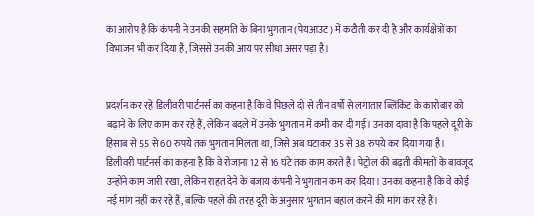का आरोप है कि कंपनी ने उनकी सहमति के बिना भुगतान (पेयआउट) में कटौती कर दी है और कार्यक्षेत्रों का विभाजन भी कर दिया है, जिससे उनकी आय पर सीधा असर पड़ा है।


प्रदर्शन कर रहे डिलीवरी पार्टनर्स का कहना है कि वे पिछले दो से तीन वर्षों से लगातार ब्लिंकिट के कारोबार को बढ़ाने के लिए काम कर रहे हैं, लेकिन बदले में उनके भुगतान में कमी कर दी गई। उनका दावा है कि पहले दूरी के हिसाब से 55 से 60 रुपये तक भुगतान मिलता था, जिसे अब घटाकर 35 से 38 रुपये कर दिया गया है।
डिलीवरी पार्टनर्स का कहना है कि वे रोजाना 12 से 16 घंटे तक काम करते हैं। पेट्रोल की बढ़ती कीमतों के बावजूद उन्होंने काम जारी रखा, लेकिन राहत देने के बजाय कंपनी ने भुगतान कम कर दिया। उनका कहना है कि वे कोई नई मांग नहीं कर रहे हैं, बल्कि पहले की तरह दूरी के अनुसार भुगतान बहाल करने की मांग कर रहे हैं।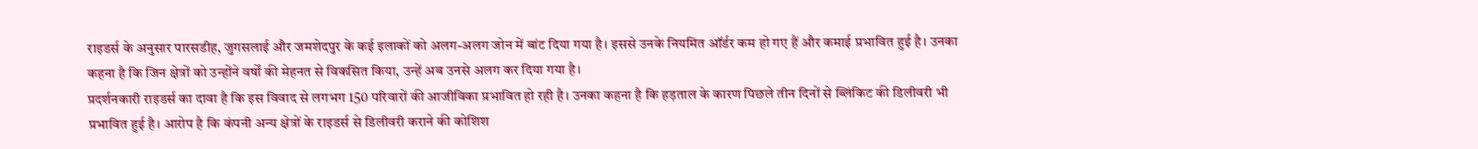राइडर्स के अनुसार पारसडीह, जुगसलाई और जमशेदपुर के कई इलाकों को अलग-अलग जोन में बांट दिया गया है। इससे उनके नियमित ऑर्डर कम हो गए हैं और कमाई प्रभावित हुई है। उनका कहना है कि जिन क्षेत्रों को उन्होंने वर्षों की मेहनत से विकसित किया, उन्हें अब उनसे अलग कर दिया गया है।
प्रदर्शनकारी राइडर्स का दावा है कि इस विवाद से लगभग 150 परिवारों की आजीविका प्रभावित हो रही है। उनका कहना है कि हड़ताल के कारण पिछले तीन दिनों से ब्लिंकिट की डिलीवरी भी प्रभावित हुई है। आरोप है कि कंपनी अन्य क्षेत्रों के राइडर्स से डिलीवरी कराने की कोशिश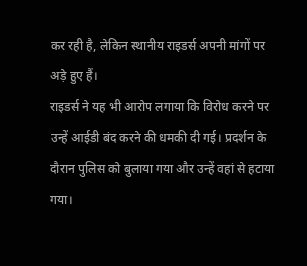कर रही है, लेकिन स्थानीय राइडर्स अपनी मांगों पर अड़े हुए हैं।
राइडर्स ने यह भी आरोप लगाया कि विरोध करने पर उन्हें आईडी बंद करने की धमकी दी गई। प्रदर्शन के दौरान पुलिस को बुलाया गया और उन्हें वहां से हटाया गया।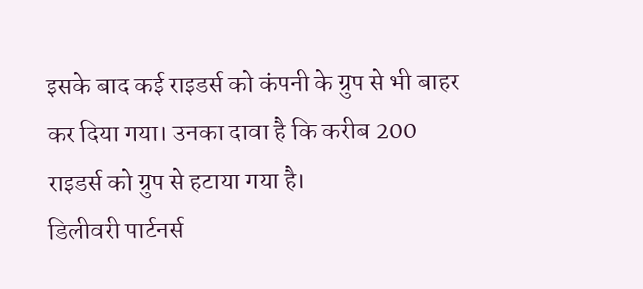इसके बाद कई राइडर्स को कंपनी के ग्रुप से भी बाहर कर दिया गया। उनका दावा है कि करीब 200 राइडर्स को ग्रुप से हटाया गया है।
डिलीवरी पार्टनर्स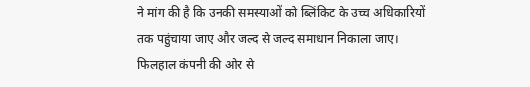ने मांग की है कि उनकी समस्याओं को ब्लिंकिट के उच्च अधिकारियों तक पहुंचाया जाए और जल्द से जल्द समाधान निकाला जाए। फिलहाल कंपनी की ओर से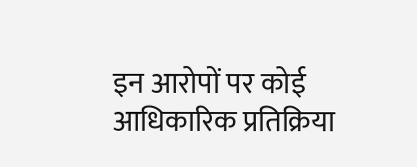इन आरोपों पर कोई आधिकारिक प्रतिक्रिया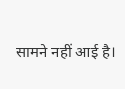सामने नहीं आई है।